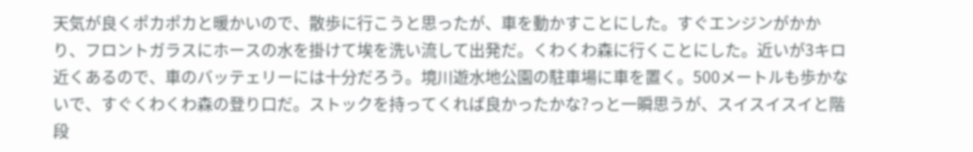天気が良くポカポカと暖かいので、散歩に行こうと思ったが、車を動かすことにした。すぐエンジンがかかり、フロントガラスにホースの水を掛けて埃を洗い流して出発だ。くわくわ森に行くことにした。近いが3キロ近くあるので、車のバッテェリーには十分だろう。境川遊水地公園の駐車場に車を置く。500メートルも歩かないで、すぐくわくわ森の登り口だ。ストックを持ってくれば良かったかな?っと一瞬思うが、スイスイスイと階段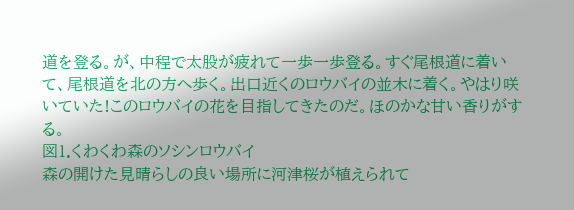道を登る。が、中程で太股が疲れて一歩一歩登る。すぐ尾根道に着いて、尾根道を北の方へ歩く。出口近くのロウバイの並木に着く。やはり咲いていた!このロウバイの花を目指してきたのだ。ほのかな甘い香りがする。
図1.くわくわ森のソシンロウバイ
森の開けた見晴らしの良い場所に河津桜が植えられて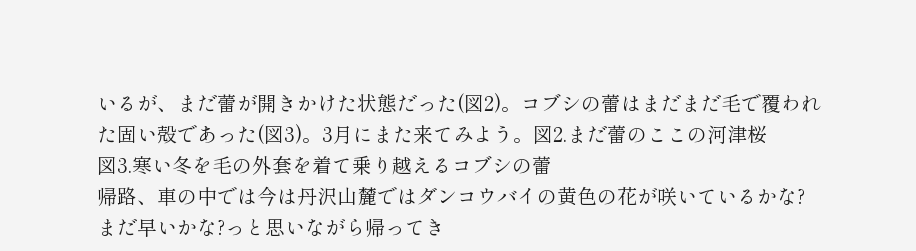いるが、まだ蕾が開きかけた状態だった(図2)。コブシの蕾はまだまだ毛で覆われた固い殻であった(図3)。3月にまた来てみよう。図2.まだ蕾のここの河津桜
図3.寒い冬を毛の外套を着て乗り越えるコブシの蕾
帰路、車の中では今は丹沢山麓ではダンコウバイの黄色の花が咲いているかな?まだ早いかな?っと思いながら帰ってき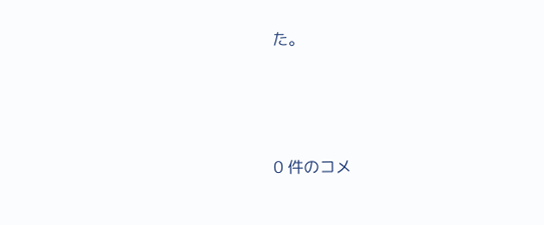た。




0 件のコメ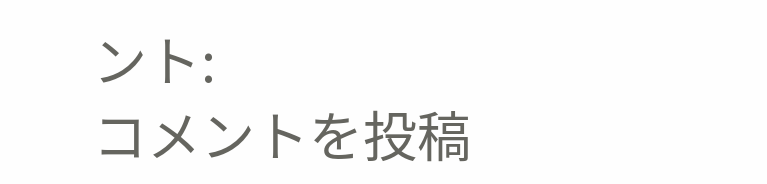ント:
コメントを投稿